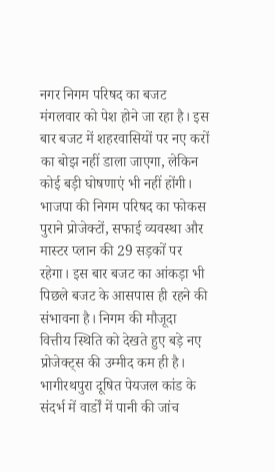नगर निगम परिषद का बजट मंगलवार को पेश होने जा रहा है। इस बार बजट में शहरवासियों पर नए करों का बोझ नहीं डाला जाएगा, लेकिन कोई बड़ी घोषणाएं भी नहीं होंगी। भाजपा की निगम परिषद का फोकस पुराने प्रोजेक्टों, सफाई व्यवस्था और मास्टर प्लान की 29 सड़कों पर रहेगा। इस बार बजट का आंकड़ा भी पिछले बजट के आसपास ही रहने की संभावना है। निगम की मौजूदा वित्तीय स्थिति को देखते हुए बड़े नए प्रोजेक्ट्स की उम्मीद कम ही है।
भागीरथपुरा दूषित पेयजल कांड के संदर्भ में वार्डों में पानी की जांच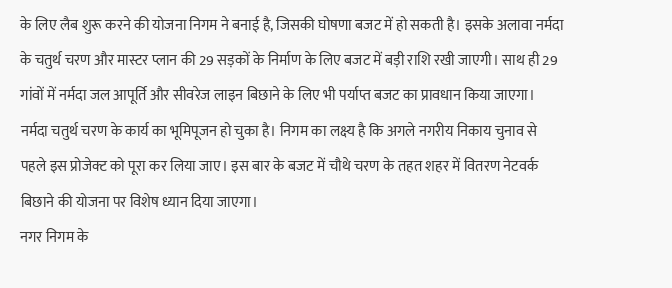के लिए लैब शुरू करने की योजना निगम ने बनाई है, जिसकी घोषणा बजट में हो सकती है। इसके अलावा नर्मदा के चतुर्थ चरण और मास्टर प्लान की 29 सड़कों के निर्माण के लिए बजट में बड़ी राशि रखी जाएगी। साथ ही 29 गांवों में नर्मदा जल आपूर्ति और सीवरेज लाइन बिछाने के लिए भी पर्याप्त बजट का प्रावधान किया जाएगा।
नर्मदा चतुर्थ चरण के कार्य का भूमिपूजन हो चुका है। निगम का लक्ष्य है कि अगले नगरीय निकाय चुनाव से पहले इस प्रोजेक्ट को पूरा कर लिया जाए। इस बार के बजट में चौथे चरण के तहत शहर में वितरण नेटवर्क बिछाने की योजना पर विशेष ध्यान दिया जाएगा।
नगर निगम के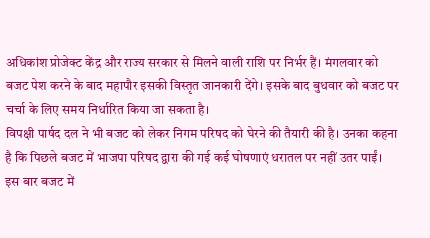अधिकांश प्रोजेक्ट केंद्र और राज्य सरकार से मिलने वाली राशि पर निर्भर हैं। मंगलवार को बजट पेश करने के बाद महापौर इसकी विस्तृत जानकारी देंगे। इसके बाद बुधवार को बजट पर चर्चा के लिए समय निर्धारित किया जा सकता है।
विपक्षी पार्षद दल ने भी बजट को लेकर निगम परिषद को घेरने की तैयारी की है। उनका कहना है कि पिछले बजट में भाजपा परिषद द्वारा की गई कई घोषणाएं धरातल पर नहीं उतर पाईं। इस बार बजट में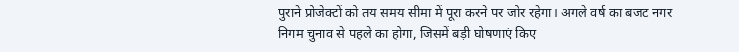पुराने प्रोजेक्टों को तय समय सीमा में पूरा करने पर जोर रहेगा। अगले वर्ष का बजट नगर निगम चुनाव से पहले का होगा, जिसमें बड़ी घोषणाएं किए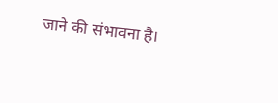जाने की संभावना है।